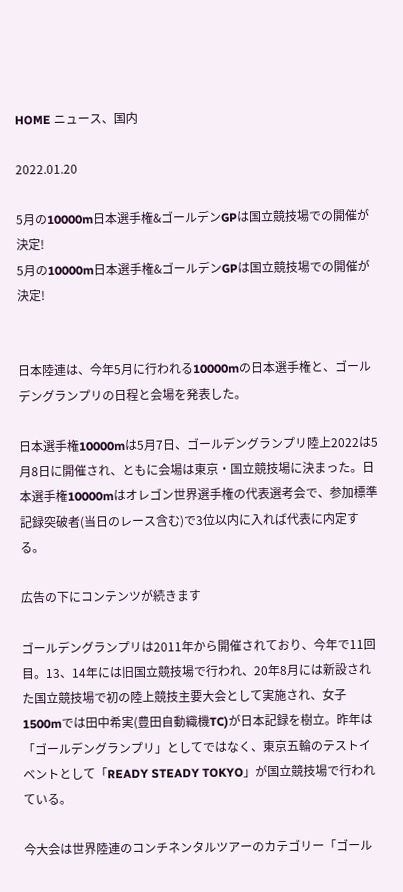HOME ニュース、国内

2022.01.20

5月の10000m日本選手権&ゴールデンGPは国立競技場での開催が決定!
5月の10000m日本選手権&ゴールデンGPは国立競技場での開催が決定!


日本陸連は、今年5月に行われる10000mの日本選手権と、ゴールデングランプリの日程と会場を発表した。

日本選手権10000mは5月7日、ゴールデングランプリ陸上2022は5月8日に開催され、ともに会場は東京・国立競技場に決まった。日本選手権10000mはオレゴン世界選手権の代表選考会で、参加標準記録突破者(当日のレース含む)で3位以内に入れば代表に内定する。

広告の下にコンテンツが続きます

ゴールデングランプリは2011年から開催されており、今年で11回目。13、14年には旧国立競技場で行われ、20年8月には新設された国立競技場で初の陸上競技主要大会として実施され、女子1500mでは田中希実(豊田自動織機TC)が日本記録を樹立。昨年は「ゴールデングランプリ」としてではなく、東京五輪のテストイベントとして「READY STEADY TOKYO」が国立競技場で行われている。

今大会は世界陸連のコンチネンタルツアーのカテゴリー「ゴール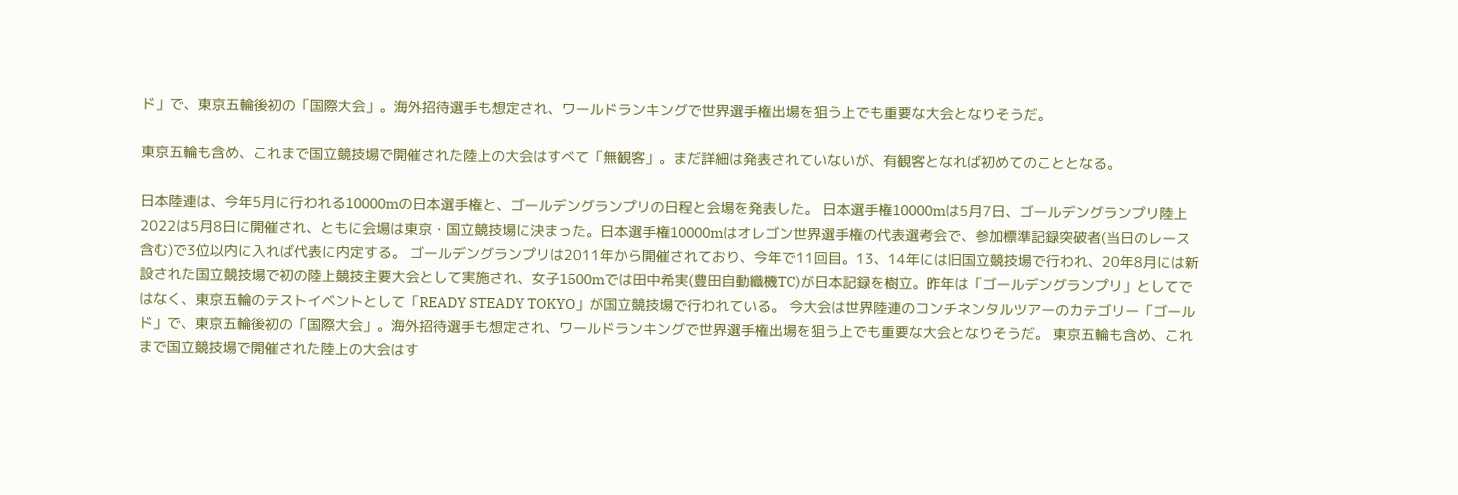ド」で、東京五輪後初の「国際大会」。海外招待選手も想定され、ワールドランキングで世界選手権出場を狙う上でも重要な大会となりそうだ。

東京五輪も含め、これまで国立競技場で開催された陸上の大会はすべて「無観客」。まだ詳細は発表されていないが、有観客となれば初めてのこととなる。

日本陸連は、今年5月に行われる10000mの日本選手権と、ゴールデングランプリの日程と会場を発表した。 日本選手権10000mは5月7日、ゴールデングランプリ陸上2022は5月8日に開催され、ともに会場は東京・国立競技場に決まった。日本選手権10000mはオレゴン世界選手権の代表選考会で、参加標準記録突破者(当日のレース含む)で3位以内に入れば代表に内定する。 ゴールデングランプリは2011年から開催されており、今年で11回目。13、14年には旧国立競技場で行われ、20年8月には新設された国立競技場で初の陸上競技主要大会として実施され、女子1500mでは田中希実(豊田自動織機TC)が日本記録を樹立。昨年は「ゴールデングランプリ」としてではなく、東京五輪のテストイベントとして「READY STEADY TOKYO」が国立競技場で行われている。 今大会は世界陸連のコンチネンタルツアーのカテゴリー「ゴールド」で、東京五輪後初の「国際大会」。海外招待選手も想定され、ワールドランキングで世界選手権出場を狙う上でも重要な大会となりそうだ。 東京五輪も含め、これまで国立競技場で開催された陸上の大会はす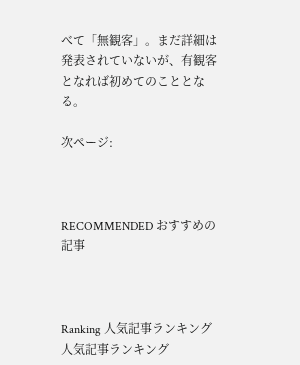べて「無観客」。まだ詳細は発表されていないが、有観客となれば初めてのこととなる。

次ページ:



RECOMMENDED おすすめの記事



Ranking 人気記事ランキング 人気記事ランキング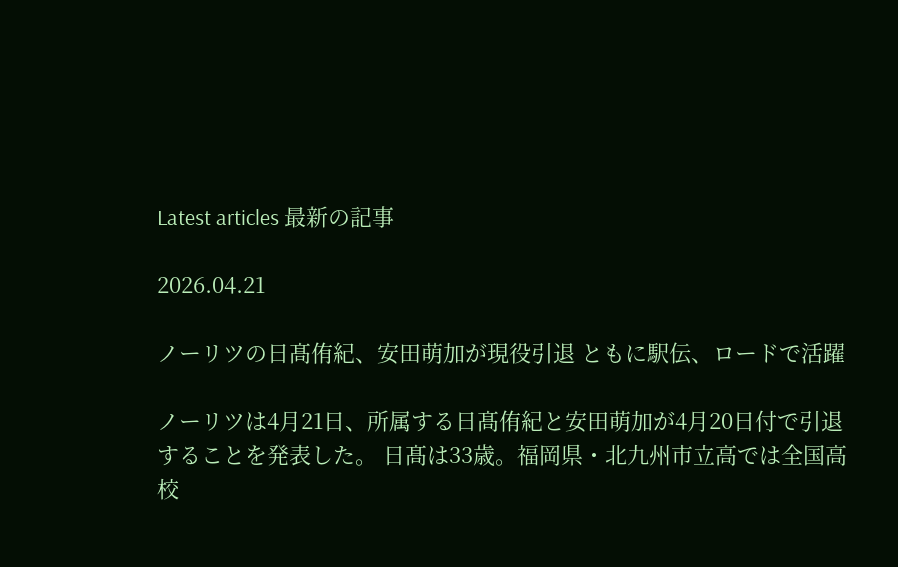Latest articles 最新の記事

2026.04.21

ノーリツの日髙侑紀、安田萌加が現役引退 ともに駅伝、ロードで活躍

ノーリツは4月21日、所属する日髙侑紀と安田萌加が4月20日付で引退することを発表した。 日髙は33歳。福岡県・北九州市立高では全国高校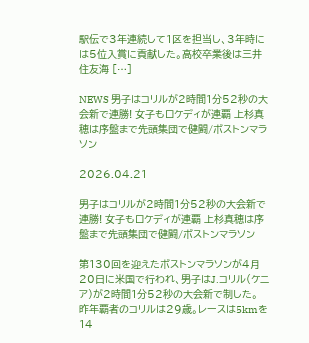駅伝で3年連続して1区を担当し、3年時には5位入賞に貢献した。高校卒業後は三井住友海 […]

NEWS 男子はコリルが2時間1分52秒の大会新で連勝! 女子もロケディが連覇 上杉真穂は序盤まで先頭集団で健闘/ボストンマラソン

2026.04.21

男子はコリルが2時間1分52秒の大会新で連勝! 女子もロケディが連覇 上杉真穂は序盤まで先頭集団で健闘/ボストンマラソン

第130回を迎えたボストンマラソンが4月20日に米国で行われ、男子はJ.コリル(ケニア)が2時間1分52秒の大会新で制した。 昨年覇者のコリルは29歳。レースは5kmを14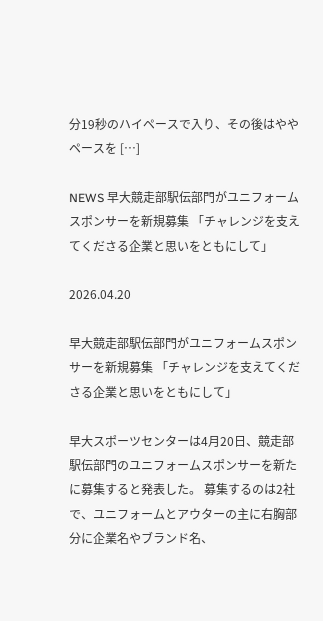分19秒のハイペースで入り、その後はややペースを […]

NEWS 早大競走部駅伝部門がユニフォームスポンサーを新規募集 「チャレンジを支えてくださる企業と思いをともにして」

2026.04.20

早大競走部駅伝部門がユニフォームスポンサーを新規募集 「チャレンジを支えてくださる企業と思いをともにして」

早大スポーツセンターは4月20日、競走部駅伝部門のユニフォームスポンサーを新たに募集すると発表した。 募集するのは2社で、ユニフォームとアウターの主に右胸部分に企業名やブランド名、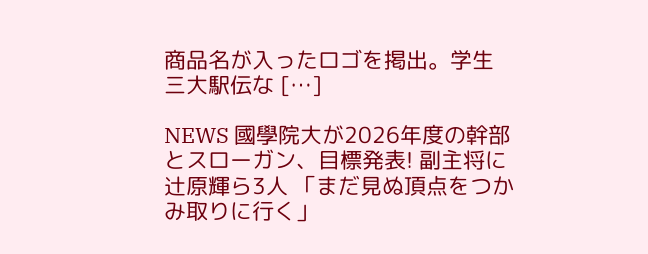商品名が入ったロゴを掲出。学生三大駅伝な […]

NEWS 國學院大が2026年度の幹部とスローガン、目標発表! 副主将に辻原輝ら3人 「まだ見ぬ頂点をつかみ取りに行く」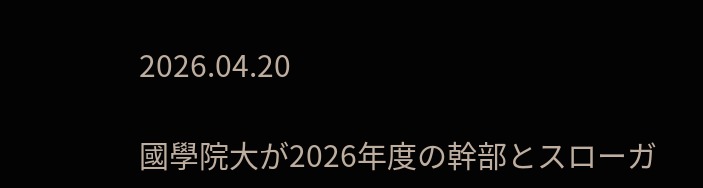2026.04.20

國學院大が2026年度の幹部とスローガ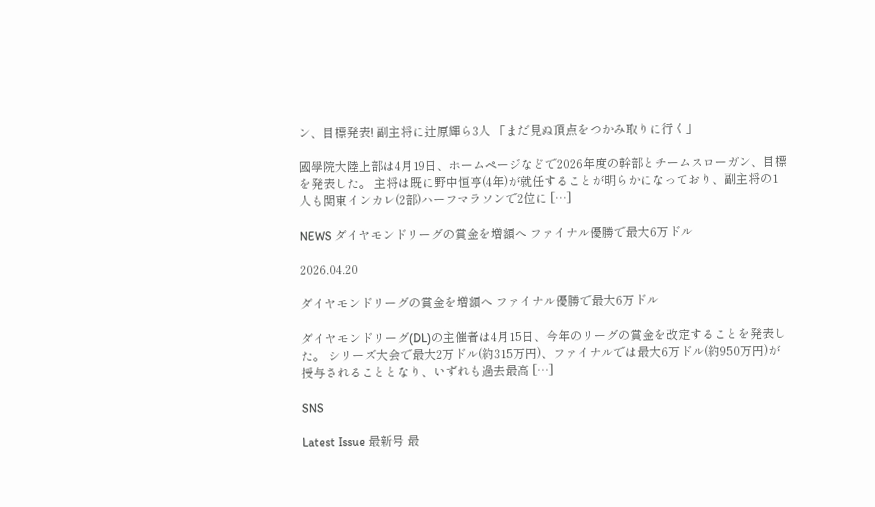ン、目標発表! 副主将に辻原輝ら3人 「まだ見ぬ頂点をつかみ取りに行く」

國學院大陸上部は4月19日、ホームページなどで2026年度の幹部とチームスローガン、目標を発表した。 主将は既に野中恒亨(4年)が就任することが明らかになっており、副主将の1人も関東インカレ(2部)ハーフマラソンで2位に […]

NEWS ダイヤモンドリーグの賞金を増額へ ファイナル優勝で最大6万ドル

2026.04.20

ダイヤモンドリーグの賞金を増額へ ファイナル優勝で最大6万ドル

ダイヤモンドリーグ(DL)の主催者は4月15日、今年のリーグの賞金を改定することを発表した。 シリーズ大会で最大2万ドル(約315万円)、ファイナルでは最大6万ドル(約950万円)が授与されることとなり、いずれも過去最高 […]

SNS

Latest Issue 最新号 最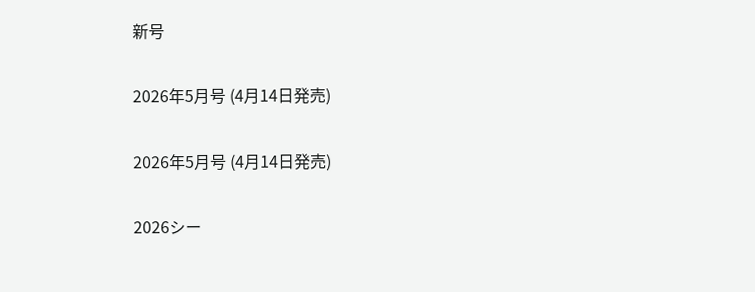新号

2026年5月号 (4月14日発売)

2026年5月号 (4月14日発売)

2026シー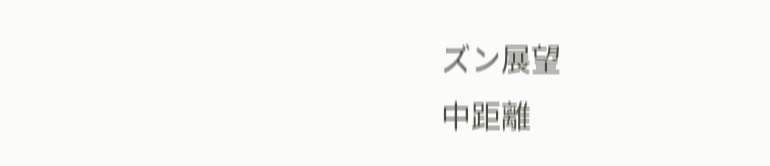ズン展望
中距離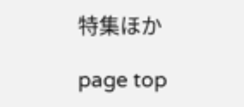特集ほか

page top